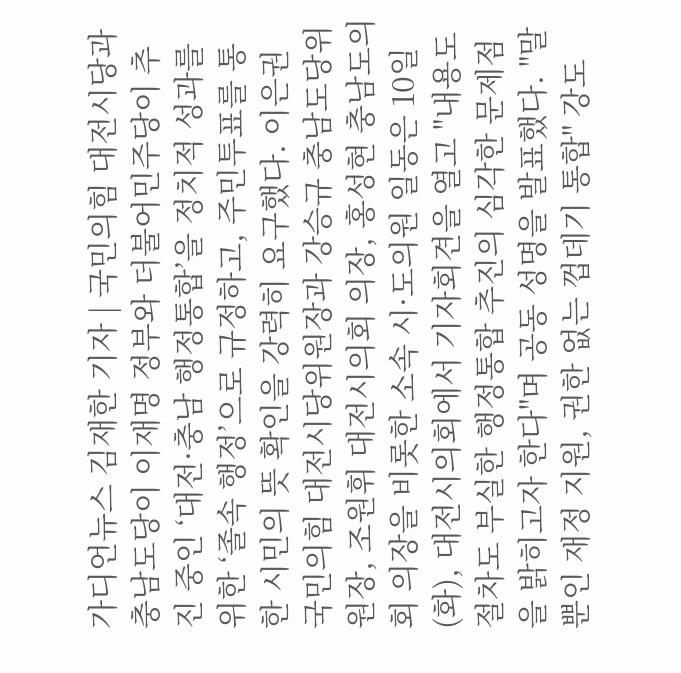가디언뉴스 김재한 기자 | 국민의힘 대전시당과 충남도당이 이재명 정부와 더불어민주당이 추진 중인 ‘대전·충남 행정통합’을 정치적 성과를 위한 ‘졸속 행정’으로 규정하고, 주민투표를 통한 시민의 뜻 확인을 강력히 요구했다. 이은권 국민의힘 대전시당위원장과 강승규 충남도당위원장, 조원휘 대전시의회 의장, 홍성현 충남도의회 의장을 비롯한 소속 시·도의원 일동은 10일(화), 대전시의회에서 기자회견을 열고 "내용도 절차도 부실한 행정통합 추진의 심각한 문제점을 밝히고자 한다"며 공동 성명을 발표했다. "말뿐인 재정 지원, 권한 없는 껍데기 통합" 강도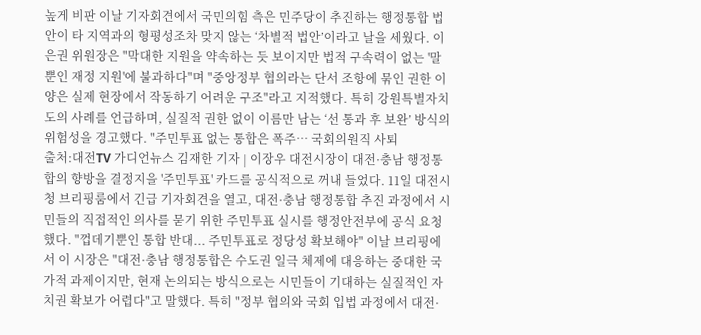높게 비판 이날 기자회견에서 국민의힘 측은 민주당이 추진하는 행정통합 법안이 타 지역과의 형평성조차 맞지 않는 ‘차별적 법안’이라고 날을 세웠다. 이은권 위원장은 "막대한 지원을 약속하는 듯 보이지만 법적 구속력이 없는 '말뿐인 재정 지원'에 불과하다"며 "중앙정부 협의라는 단서 조항에 묶인 권한 이양은 실제 현장에서 작동하기 어려운 구조"라고 지적했다. 특히 강원특별자치도의 사례를 언급하며, 실질적 권한 없이 이름만 남는 ‘선 통과 후 보완’ 방식의 위험성을 경고했다. "주민투표 없는 통합은 폭주… 국회의원직 사퇴
출처:대전TV 가디언뉴스 김재한 기자 | 이장우 대전시장이 대전·충남 행정통합의 향방을 결정지을 '주민투표' 카드를 공식적으로 꺼내 들었다. 11일 대전시청 브리핑룸에서 긴급 기자회견을 열고, 대전·충남 행정통합 추진 과정에서 시민들의 직접적인 의사를 묻기 위한 주민투표 실시를 행정안전부에 공식 요청했다. "껍데기뿐인 통합 반대... 주민투표로 정당성 확보해야" 이날 브리핑에서 이 시장은 "대전·충남 행정통합은 수도권 일극 체제에 대응하는 중대한 국가적 과제이지만, 현재 논의되는 방식으로는 시민들이 기대하는 실질적인 자치권 확보가 어렵다"고 말했다. 특히 "정부 협의와 국회 입법 과정에서 대전·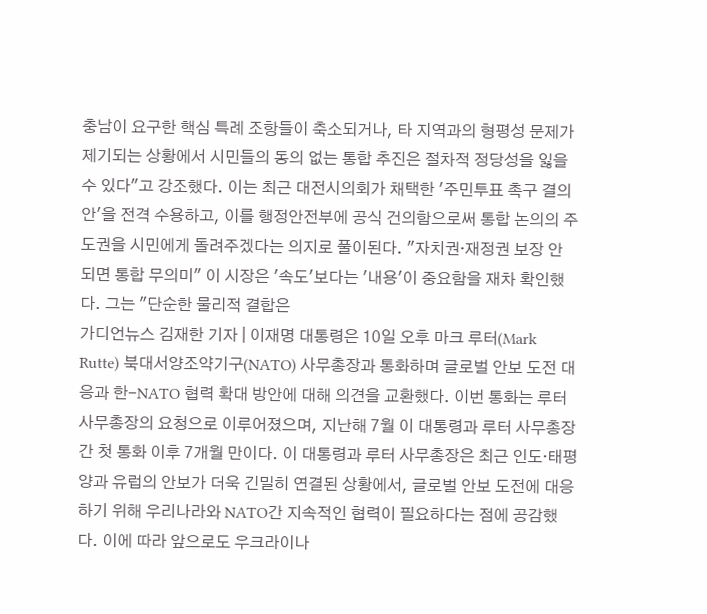충남이 요구한 핵심 특례 조항들이 축소되거나, 타 지역과의 형평성 문제가 제기되는 상황에서 시민들의 동의 없는 통합 추진은 절차적 정당성을 잃을 수 있다"고 강조했다. 이는 최근 대전시의회가 채택한 '주민투표 촉구 결의안'을 전격 수용하고, 이를 행정안전부에 공식 건의함으로써 통합 논의의 주도권을 시민에게 돌려주겠다는 의지로 풀이된다. "자치권·재정권 보장 안 되면 통합 무의미" 이 시장은 '속도'보다는 '내용'이 중요함을 재차 확인했다. 그는 "단순한 물리적 결합은
가디언뉴스 김재한 기자 | 이재명 대통령은 10일 오후 마크 루터(Mark Rutte) 북대서양조약기구(NATO) 사무총장과 통화하며 글로벌 안보 도전 대응과 한-NATO 협력 확대 방안에 대해 의견을 교환했다. 이번 통화는 루터 사무총장의 요청으로 이루어졌으며, 지난해 7월 이 대통령과 루터 사무총장 간 첫 통화 이후 7개월 만이다. 이 대통령과 루터 사무총장은 최근 인도·태평양과 유럽의 안보가 더욱 긴밀히 연결된 상황에서, 글로벌 안보 도전에 대응하기 위해 우리나라와 NATO간 지속적인 협력이 필요하다는 점에 공감했다. 이에 따라 앞으로도 우크라이나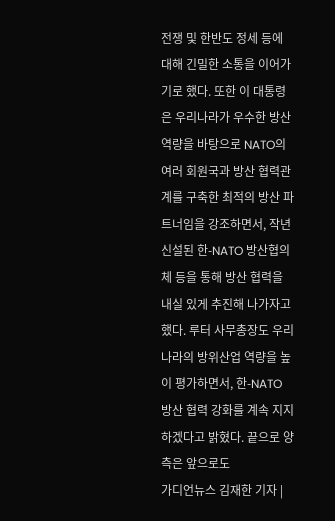전쟁 및 한반도 정세 등에 대해 긴밀한 소통을 이어가기로 했다. 또한 이 대통령은 우리나라가 우수한 방산 역량을 바탕으로 NATO의 여러 회원국과 방산 협력관계를 구축한 최적의 방산 파트너임을 강조하면서, 작년 신설된 한-NATO 방산협의체 등을 통해 방산 협력을 내실 있게 추진해 나가자고 했다. 루터 사무총장도 우리나라의 방위산업 역량을 높이 평가하면서, 한-NATO 방산 협력 강화를 계속 지지하겠다고 밝혔다. 끝으로 양측은 앞으로도
가디언뉴스 김재한 기자 |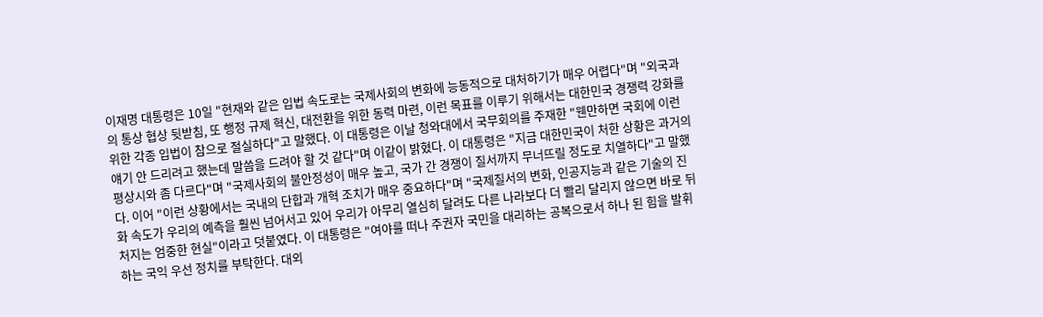이재명 대통령은 10일 "현재와 같은 입법 속도로는 국제사회의 변화에 능동적으로 대처하기가 매우 어렵다"며 "외국과의 통상 협상 뒷받침, 또 행정 규제 혁신, 대전환을 위한 동력 마련, 이런 목표를 이루기 위해서는 대한민국 경쟁력 강화를 위한 각종 입법이 참으로 절실하다"고 말했다. 이 대통령은 이날 청와대에서 국무회의를 주재한 "웬만하면 국회에 이런 얘기 안 드리려고 했는데 말씀을 드려야 할 것 같다"며 이같이 밝혔다. 이 대통령은 "지금 대한민국이 처한 상황은 과거의 평상시와 좀 다르다"며 "국제사회의 불안정성이 매우 높고, 국가 간 경쟁이 질서까지 무너뜨릴 정도로 치열하다"고 말했다. 이어 "이런 상황에서는 국내의 단합과 개혁 조치가 매우 중요하다"며 "국제질서의 변화, 인공지능과 같은 기술의 진화 속도가 우리의 예측을 훨씬 넘어서고 있어 우리가 아무리 열심히 달려도 다른 나라보다 더 빨리 달리지 않으면 바로 뒤처지는 엄중한 현실"이라고 덧붙였다. 이 대통령은 "여야를 떠나 주권자 국민을 대리하는 공복으로서 하나 된 힘을 발휘하는 국익 우선 정치를 부탁한다. 대외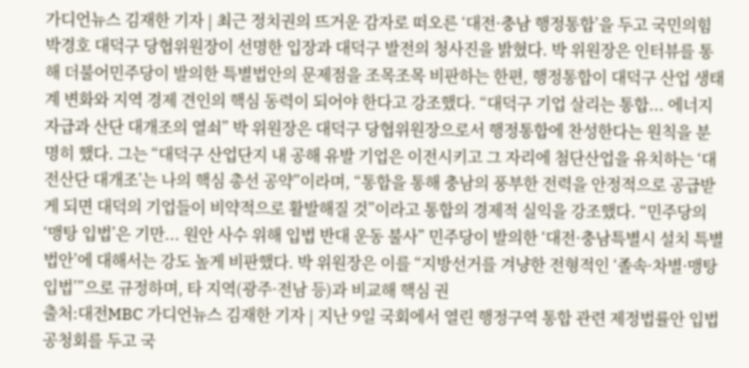가디언뉴스 김재한 기자 | 최근 정치권의 뜨거운 감자로 떠오른 ‘대전·충남 행정통합’을 두고 국민의힘 박경호 대덕구 당협위원장이 선명한 입장과 대덕구 발전의 청사진을 밝혔다. 박 위원장은 인터뷰를 통해 더불어민주당이 발의한 특별법안의 문제점을 조목조목 비판하는 한편, 행정통합이 대덕구 산업 생태계 변화와 지역 경제 견인의 핵심 동력이 되어야 한다고 강조했다. “대덕구 기업 살리는 통합... 에너지 자급과 산단 대개조의 열쇠” 박 위원장은 대덕구 당협위원장으로서 행정통합에 찬성한다는 원칙을 분명히 했다. 그는 “대덕구 산업단지 내 공해 유발 기업은 이전시키고 그 자리에 첨단산업을 유치하는 ‘대전산단 대개조’는 나의 핵심 총선 공약”이라며, “통합을 통해 충남의 풍부한 전력을 안정적으로 공급받게 되면 대덕의 기업들이 비약적으로 활발해질 것”이라고 통합의 경제적 실익을 강조했다. “민주당의 ‘맹탕 입법’은 기만... 원안 사수 위해 입법 반대 운동 불사” 민주당이 발의한 ‘대전·충남특별시 설치 특별법안’에 대해서는 강도 높게 비판했다. 박 위원장은 이를 “지방선거를 겨냥한 전형적인 ‘졸속·차별·맹탕 입법’”으로 규정하며, 타 지역(광주·전남 등)과 비교해 핵심 권
출처:대전MBC 가디언뉴스 김재한 기자 | 지난 9일 국회에서 열린 행정구역 통합 관련 제정법률안 입법공청회를 두고 국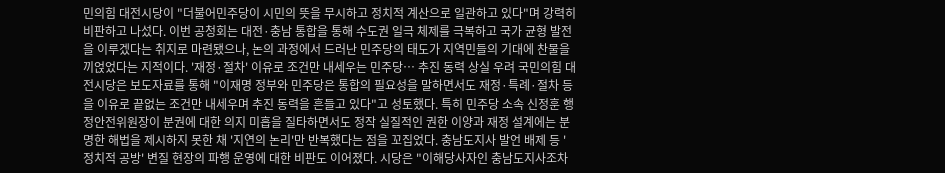민의힘 대전시당이 "더불어민주당이 시민의 뜻을 무시하고 정치적 계산으로 일관하고 있다"며 강력히 비판하고 나섰다. 이번 공청회는 대전·충남 통합을 통해 수도권 일극 체제를 극복하고 국가 균형 발전을 이루겠다는 취지로 마련됐으나, 논의 과정에서 드러난 민주당의 태도가 지역민들의 기대에 찬물을 끼얹었다는 지적이다. '재정·절차' 이유로 조건만 내세우는 민주당… 추진 동력 상실 우려 국민의힘 대전시당은 보도자료를 통해 "이재명 정부와 민주당은 통합의 필요성을 말하면서도 재정·특례·절차 등을 이유로 끝없는 조건만 내세우며 추진 동력을 흔들고 있다"고 성토했다. 특히 민주당 소속 신정훈 행정안전위원장이 분권에 대한 의지 미흡을 질타하면서도 정작 실질적인 권한 이양과 재정 설계에는 분명한 해법을 제시하지 못한 채 '지연의 논리'만 반복했다는 점을 꼬집었다. 충남도지사 발언 배제 등 '정치적 공방' 변질 현장의 파행 운영에 대한 비판도 이어졌다. 시당은 "이해당사자인 충남도지사조차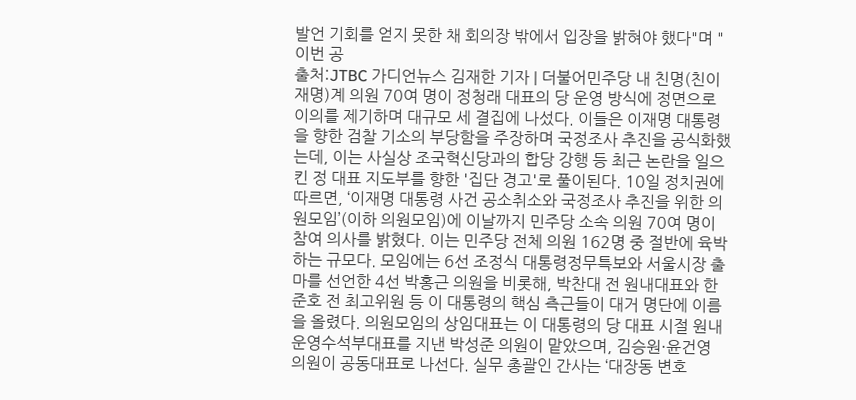발언 기회를 얻지 못한 채 회의장 밖에서 입장을 밝혀야 했다"며 "이번 공
출처:JTBC 가디언뉴스 김재한 기자 | 더불어민주당 내 친명(친이재명)계 의원 70여 명이 정청래 대표의 당 운영 방식에 정면으로 이의를 제기하며 대규모 세 결집에 나섰다. 이들은 이재명 대통령을 향한 검찰 기소의 부당함을 주장하며 국정조사 추진을 공식화했는데, 이는 사실상 조국혁신당과의 합당 강행 등 최근 논란을 일으킨 정 대표 지도부를 향한 '집단 경고'로 풀이된다. 10일 정치권에 따르면, ‘이재명 대통령 사건 공소취소와 국정조사 추진을 위한 의원모임’(이하 의원모임)에 이날까지 민주당 소속 의원 70여 명이 참여 의사를 밝혔다. 이는 민주당 전체 의원 162명 중 절반에 육박하는 규모다. 모임에는 6선 조정식 대통령정무특보와 서울시장 출마를 선언한 4선 박홍근 의원을 비롯해, 박찬대 전 원내대표와 한준호 전 최고위원 등 이 대통령의 핵심 측근들이 대거 명단에 이름을 올렸다. 의원모임의 상임대표는 이 대통령의 당 대표 시절 원내운영수석부대표를 지낸 박성준 의원이 맡았으며, 김승원·윤건영 의원이 공동대표로 나선다. 실무 총괄인 간사는 ‘대장동 변호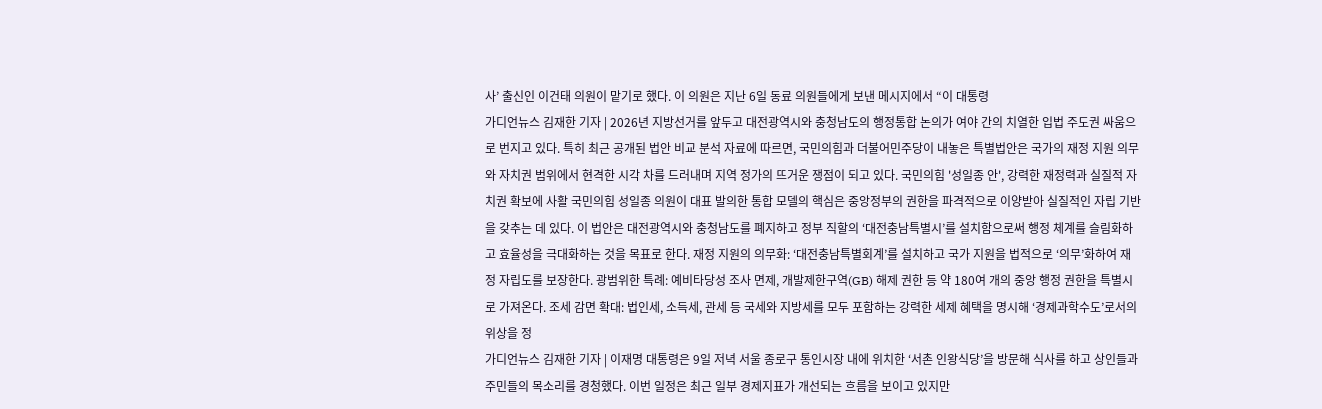사’ 출신인 이건태 의원이 맡기로 했다. 이 의원은 지난 6일 동료 의원들에게 보낸 메시지에서 “이 대통령
가디언뉴스 김재한 기자 | 2026년 지방선거를 앞두고 대전광역시와 충청남도의 행정통합 논의가 여야 간의 치열한 입법 주도권 싸움으로 번지고 있다. 특히 최근 공개된 법안 비교 분석 자료에 따르면, 국민의힘과 더불어민주당이 내놓은 특별법안은 국가의 재정 지원 의무와 자치권 범위에서 현격한 시각 차를 드러내며 지역 정가의 뜨거운 쟁점이 되고 있다. 국민의힘 '성일종 안', 강력한 재정력과 실질적 자치권 확보에 사활 국민의힘 성일종 의원이 대표 발의한 통합 모델의 핵심은 중앙정부의 권한을 파격적으로 이양받아 실질적인 자립 기반을 갖추는 데 있다. 이 법안은 대전광역시와 충청남도를 폐지하고 정부 직할의 ‘대전충남특별시’를 설치함으로써 행정 체계를 슬림화하고 효율성을 극대화하는 것을 목표로 한다. 재정 지원의 의무화: ‘대전충남특별회계’를 설치하고 국가 지원을 법적으로 ‘의무’화하여 재정 자립도를 보장한다. 광범위한 특례: 예비타당성 조사 면제, 개발제한구역(GB) 해제 권한 등 약 180여 개의 중앙 행정 권한을 특별시로 가져온다. 조세 감면 확대: 법인세, 소득세, 관세 등 국세와 지방세를 모두 포함하는 강력한 세제 혜택을 명시해 ‘경제과학수도’로서의 위상을 정
가디언뉴스 김재한 기자 | 이재명 대통령은 9일 저녁 서울 종로구 통인시장 내에 위치한 ‘서촌 인왕식당’을 방문해 식사를 하고 상인들과 주민들의 목소리를 경청했다. 이번 일정은 최근 일부 경제지표가 개선되는 흐름을 보이고 있지만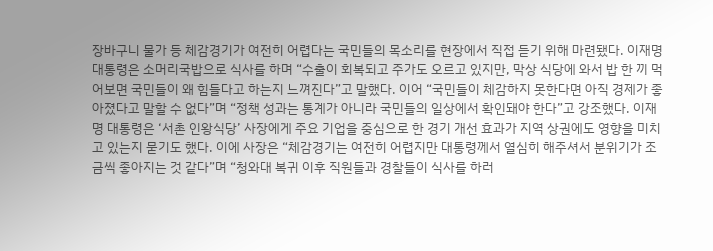장바구니 물가 등 체감경기가 여전히 어렵다는 국민들의 목소리를 현장에서 직접 듣기 위해 마련됐다. 이재명 대통령은 소머리국밥으로 식사를 하며 “수출이 회복되고 주가도 오르고 있지만, 막상 식당에 와서 밥 한 끼 먹어보면 국민들이 왜 힘들다고 하는지 느껴진다”고 말했다. 이어 “국민들이 체감하지 못한다면 아직 경제가 좋아졌다고 말할 수 없다”며 “정책 성과는 통계가 아니라 국민들의 일상에서 확인돼야 한다”고 강조했다. 이재명 대통령은 ‘서촌 인왕식당’ 사장에게 주요 기업을 중심으로 한 경기 개선 효과가 지역 상권에도 영향을 미치고 있는지 묻기도 했다. 이에 사장은 “체감경기는 여전히 어렵지만 대통령께서 열심히 해주셔서 분위기가 조금씩 좋아지는 것 같다”며 “청와대 복귀 이후 직원들과 경찰들이 식사를 하러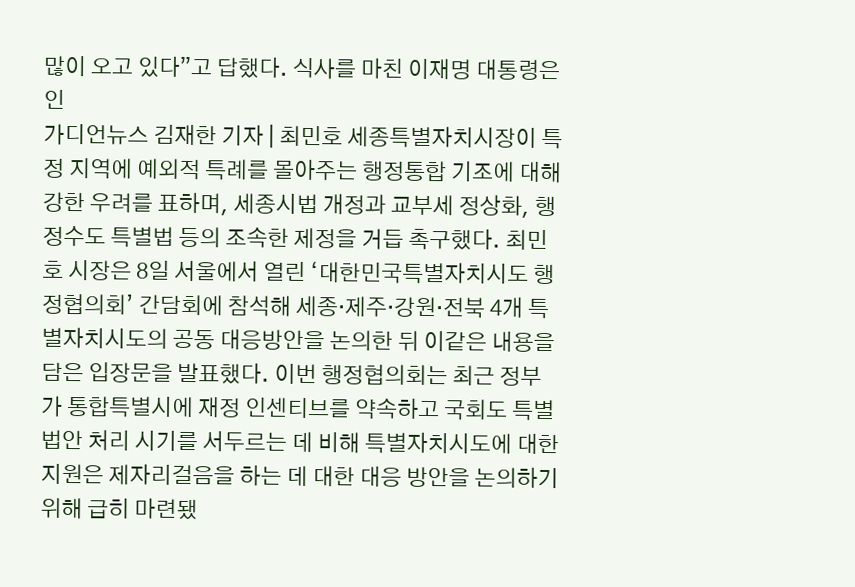많이 오고 있다”고 답했다. 식사를 마친 이재명 대통령은 인
가디언뉴스 김재한 기자 | 최민호 세종특별자치시장이 특정 지역에 예외적 특례를 몰아주는 행정통합 기조에 대해 강한 우려를 표하며, 세종시법 개정과 교부세 정상화, 행정수도 특별법 등의 조속한 제정을 거듭 촉구했다. 최민호 시장은 8일 서울에서 열린 ‘대한민국특별자치시도 행정협의회’ 간담회에 참석해 세종·제주·강원·전북 4개 특별자치시도의 공동 대응방안을 논의한 뒤 이같은 내용을 담은 입장문을 발표했다. 이번 행정협의회는 최근 정부가 통합특별시에 재정 인센티브를 약속하고 국회도 특별법안 처리 시기를 서두르는 데 비해 특별자치시도에 대한 지원은 제자리걸음을 하는 데 대한 대응 방안을 논의하기 위해 급히 마련됐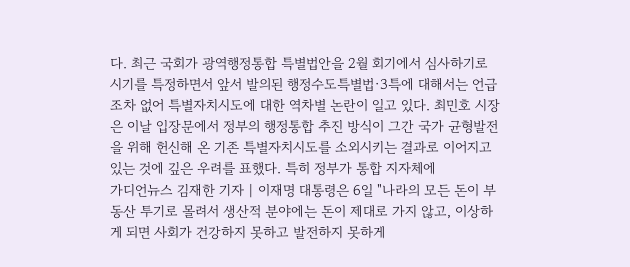다. 최근 국회가 광역행정통합 특별법안을 2월 회기에서 심사하기로 시기를 특정하면서 앞서 발의된 행정수도특별법·3특에 대해서는 언급조차 없어 특별자치시도에 대한 역차별 논란이 일고 있다. 최민호 시장은 이날 입장문에서 정부의 행정통합 추진 방식이 그간 국가 균형발전을 위해 헌신해 온 기존 특별자치시도를 소외시키는 결과로 이어지고 있는 것에 깊은 우려를 표했다. 특히 정부가 통합 지자체에
가디언뉴스 김재한 기자 | 이재명 대통령은 6일 "나라의 모든 돈이 부동산 투기로 몰려서 생산적 분야에는 돈이 제대로 가지 않고, 이상하게 되면 사회가 건강하지 못하고 발전하지 못하게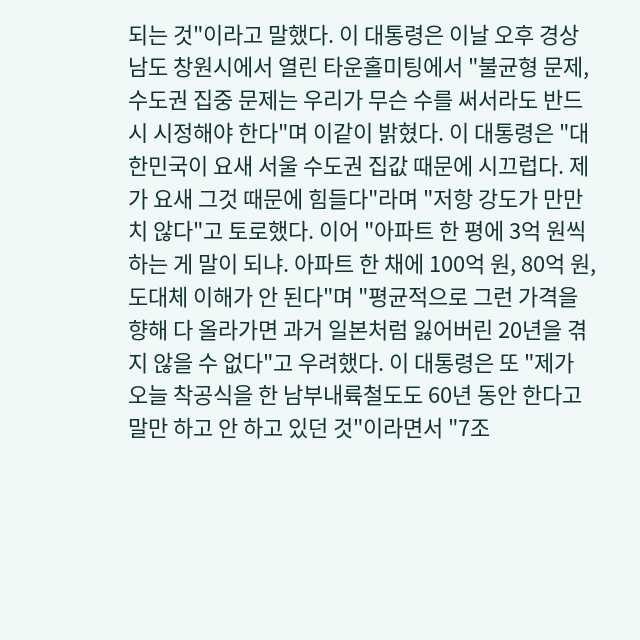되는 것"이라고 말했다. 이 대통령은 이날 오후 경상남도 창원시에서 열린 타운홀미팅에서 "불균형 문제, 수도권 집중 문제는 우리가 무슨 수를 써서라도 반드시 시정해야 한다"며 이같이 밝혔다. 이 대통령은 "대한민국이 요새 서울 수도권 집값 때문에 시끄럽다. 제가 요새 그것 때문에 힘들다"라며 "저항 강도가 만만치 않다"고 토로했다. 이어 "아파트 한 평에 3억 원씩 하는 게 말이 되냐. 아파트 한 채에 100억 원, 80억 원, 도대체 이해가 안 된다"며 "평균적으로 그런 가격을 향해 다 올라가면 과거 일본처럼 잃어버린 20년을 겪지 않을 수 없다"고 우려했다. 이 대통령은 또 "제가 오늘 착공식을 한 남부내륙철도도 60년 동안 한다고 말만 하고 안 하고 있던 것"이라면서 "7조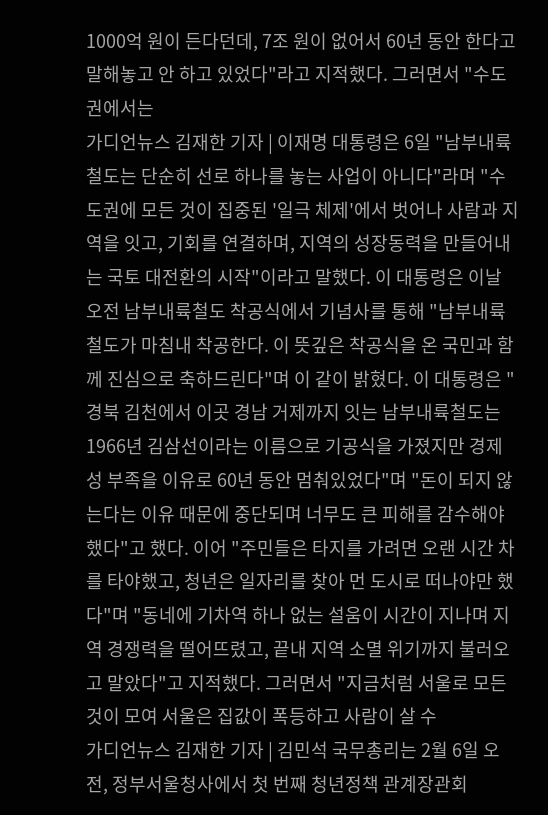1000억 원이 든다던데, 7조 원이 없어서 60년 동안 한다고 말해놓고 안 하고 있었다"라고 지적했다. 그러면서 "수도권에서는
가디언뉴스 김재한 기자 | 이재명 대통령은 6일 "남부내륙철도는 단순히 선로 하나를 놓는 사업이 아니다"라며 "수도권에 모든 것이 집중된 '일극 체제'에서 벗어나 사람과 지역을 잇고, 기회를 연결하며, 지역의 성장동력을 만들어내는 국토 대전환의 시작"이라고 말했다. 이 대통령은 이날 오전 남부내륙철도 착공식에서 기념사를 통해 "남부내륙철도가 마침내 착공한다. 이 뜻깊은 착공식을 온 국민과 함께 진심으로 축하드린다"며 이 같이 밝혔다. 이 대통령은 "경북 김천에서 이곳 경남 거제까지 잇는 남부내륙철도는 1966년 김삼선이라는 이름으로 기공식을 가졌지만 경제성 부족을 이유로 60년 동안 멈춰있었다"며 "돈이 되지 않는다는 이유 때문에 중단되며 너무도 큰 피해를 감수해야 했다"고 했다. 이어 "주민들은 타지를 가려면 오랜 시간 차를 타야했고, 청년은 일자리를 찾아 먼 도시로 떠나야만 했다"며 "동네에 기차역 하나 없는 설움이 시간이 지나며 지역 경쟁력을 떨어뜨렸고, 끝내 지역 소멸 위기까지 불러오고 말았다"고 지적했다. 그러면서 "지금처럼 서울로 모든 것이 모여 서울은 집값이 폭등하고 사람이 살 수
가디언뉴스 김재한 기자 | 김민석 국무총리는 2월 6일 오전, 정부서울청사에서 첫 번째 청년정책 관계장관회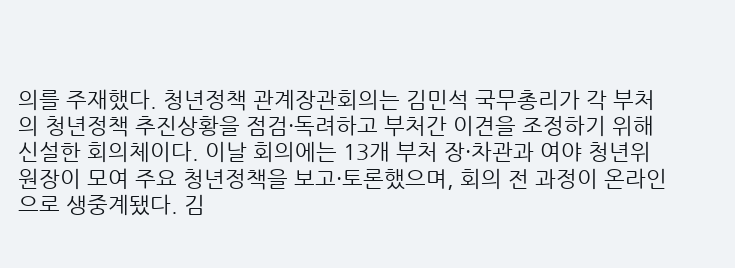의를 주재했다. 청년정책 관계장관회의는 김민석 국무총리가 각 부처의 청년정책 추진상황을 점검·독려하고 부처간 이견을 조정하기 위해 신설한 회의체이다. 이날 회의에는 13개 부처 장·차관과 여야 청년위원장이 모여 주요 청년정책을 보고·토론했으며, 회의 전 과정이 온라인으로 생중계됐다. 김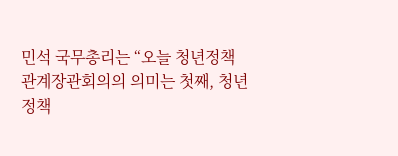민석 국무총리는 “오늘 청년정책 관계장관회의의 의미는 첫째, 청년정책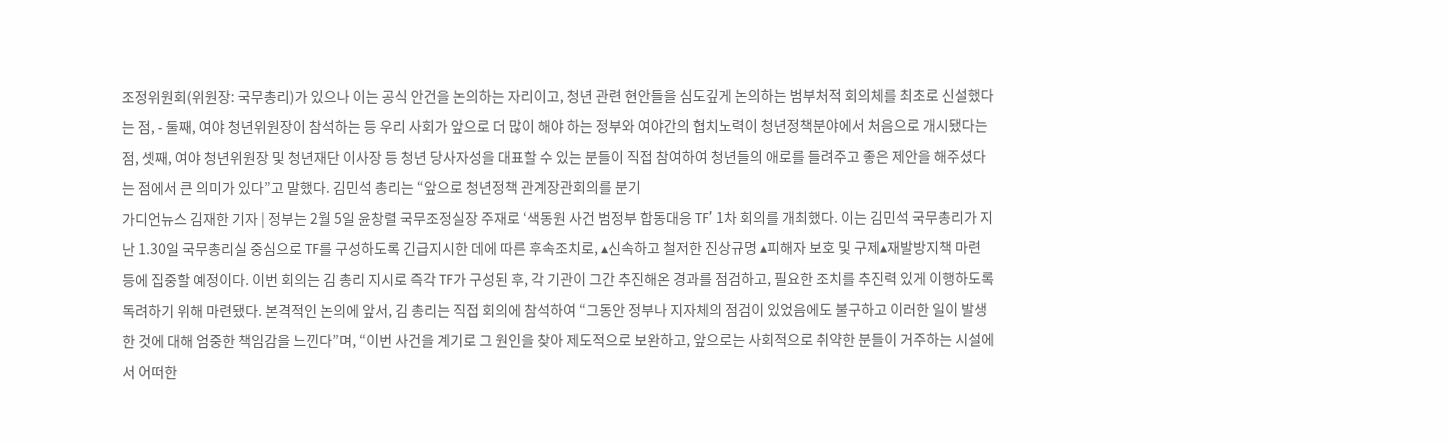조정위원회(위원장: 국무총리)가 있으나 이는 공식 안건을 논의하는 자리이고, 청년 관련 현안들을 심도깊게 논의하는 범부처적 회의체를 최초로 신설했다는 점, - 둘째, 여야 청년위원장이 참석하는 등 우리 사회가 앞으로 더 많이 해야 하는 정부와 여야간의 협치노력이 청년정책분야에서 처음으로 개시됐다는 점, 셋째, 여야 청년위원장 및 청년재단 이사장 등 청년 당사자성을 대표할 수 있는 분들이 직접 참여하여 청년들의 애로를 들려주고 좋은 제안을 해주셨다는 점에서 큰 의미가 있다”고 말했다. 김민석 총리는 “앞으로 청년정책 관계장관회의를 분기
가디언뉴스 김재한 기자 | 정부는 2월 5일 윤창렬 국무조정실장 주재로 ‘색동원 사건 범정부 합동대응 TF’ 1차 회의를 개최했다. 이는 김민석 국무총리가 지난 1.30일 국무총리실 중심으로 TF를 구성하도록 긴급지시한 데에 따른 후속조치로, ▴신속하고 철저한 진상규명 ▴피해자 보호 및 구제▴재발방지책 마련 등에 집중할 예정이다. 이번 회의는 김 총리 지시로 즉각 TF가 구성된 후, 각 기관이 그간 추진해온 경과를 점검하고, 필요한 조치를 추진력 있게 이행하도록 독려하기 위해 마련됐다. 본격적인 논의에 앞서, 김 총리는 직접 회의에 참석하여 “그동안 정부나 지자체의 점검이 있었음에도 불구하고 이러한 일이 발생한 것에 대해 엄중한 책임감을 느낀다”며, “이번 사건을 계기로 그 원인을 찾아 제도적으로 보완하고, 앞으로는 사회적으로 취약한 분들이 거주하는 시설에서 어떠한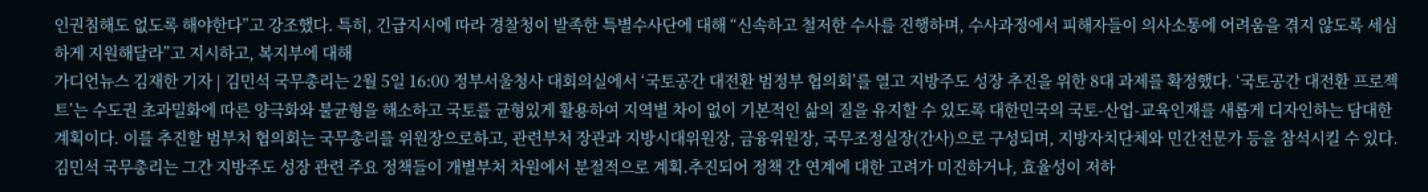인권침해도 없도록 해야한다”고 강조했다. 특히, 긴급지시에 따라 경찰청이 발족한 특별수사단에 대해 “신속하고 철저한 수사를 진행하며, 수사과정에서 피해자들이 의사소통에 어려움을 겪지 않도록 세심하게 지원해달라”고 지시하고, 복지부에 대해
가디언뉴스 김재한 기자 | 김민석 국무총리는 2월 5일 16:00 정부서울청사 대회의실에서 ‘국토공간 대전환 범정부 협의회’를 열고 지방주도 성장 추진을 위한 8대 과제를 확정했다. ‘국토공간 대전환 프로젝트’는 수도권 초과밀화에 따른 양극화와 불균형을 해소하고 국토를 균형있게 활용하여 지역별 차이 없이 기본적인 삶의 질을 유지할 수 있도록 대한민국의 국토-산업-교육인재를 새롭게 디자인하는 담대한 계획이다. 이를 추진할 범부처 협의회는 국무총리를 위원장으로하고, 관련부처 장관과 지방시대위원장, 금융위원장, 국무조정실장(간사)으로 구성되며, 지방자치단체와 민간전문가 등을 참석시킬 수 있다. 김민석 국무총리는 그간 지방주도 성장 관련 주요 정책들이 개별부처 차원에서 분절적으로 계획․추진되어 정책 간 연계에 대한 고려가 미진하거나, 효율성이 저하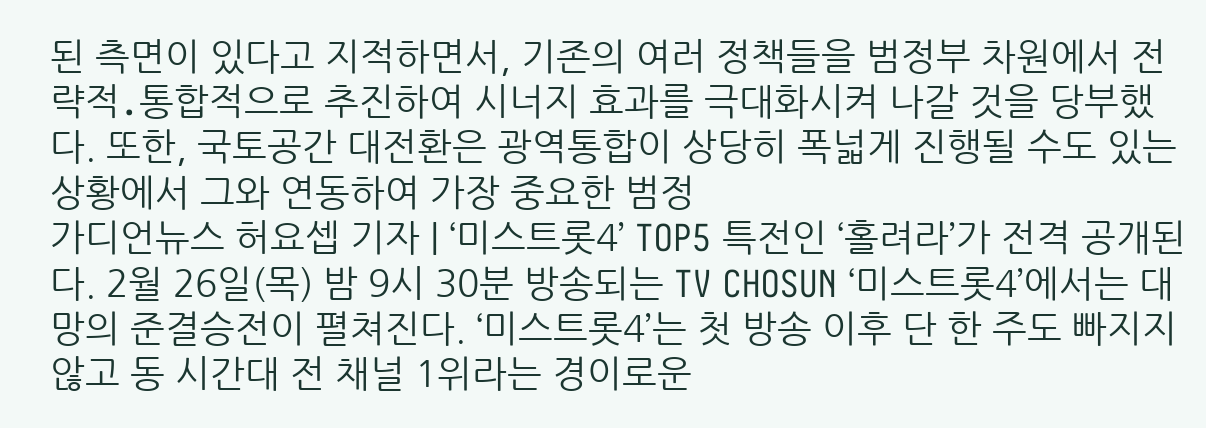된 측면이 있다고 지적하면서, 기존의 여러 정책들을 범정부 차원에서 전략적․통합적으로 추진하여 시너지 효과를 극대화시켜 나갈 것을 당부했다. 또한, 국토공간 대전환은 광역통합이 상당히 폭넓게 진행될 수도 있는 상황에서 그와 연동하여 가장 중요한 범정
가디언뉴스 허요셉 기자 | ‘미스트롯4’ TOP5 특전인 ‘홀려라’가 전격 공개된다. 2월 26일(목) 밤 9시 30분 방송되는 TV CHOSUN ‘미스트롯4’에서는 대망의 준결승전이 펼쳐진다. ‘미스트롯4’는 첫 방송 이후 단 한 주도 빠지지 않고 동 시간대 전 채널 1위라는 경이로운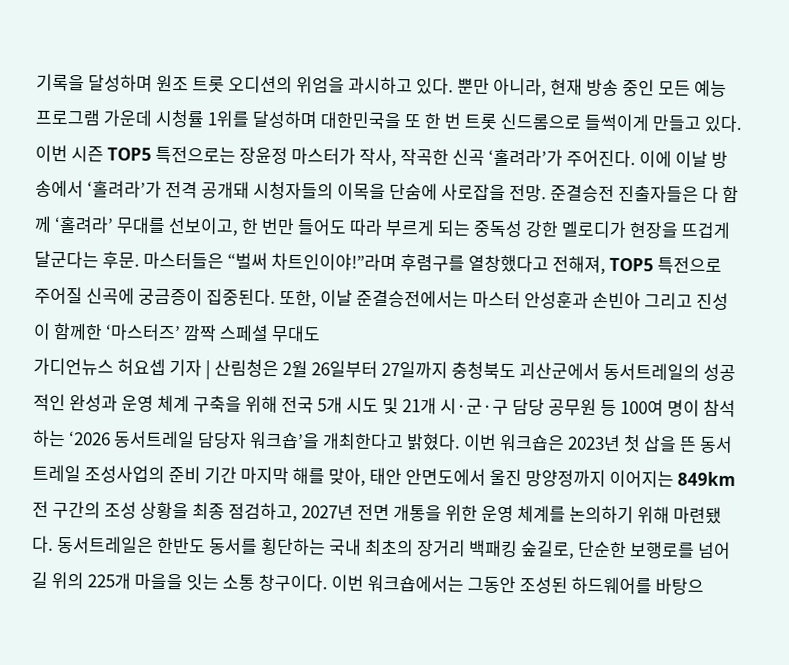기록을 달성하며 원조 트롯 오디션의 위엄을 과시하고 있다. 뿐만 아니라, 현재 방송 중인 모든 예능 프로그램 가운데 시청률 1위를 달성하며 대한민국을 또 한 번 트롯 신드롬으로 들썩이게 만들고 있다. 이번 시즌 TOP5 특전으로는 장윤정 마스터가 작사, 작곡한 신곡 ‘홀려라’가 주어진다. 이에 이날 방송에서 ‘홀려라’가 전격 공개돼 시청자들의 이목을 단숨에 사로잡을 전망. 준결승전 진출자들은 다 함께 ‘홀려라’ 무대를 선보이고, 한 번만 들어도 따라 부르게 되는 중독성 강한 멜로디가 현장을 뜨겁게 달군다는 후문. 마스터들은 “벌써 차트인이야!”라며 후렴구를 열창했다고 전해져, TOP5 특전으로 주어질 신곡에 궁금증이 집중된다. 또한, 이날 준결승전에서는 마스터 안성훈과 손빈아 그리고 진성이 함께한 ‘마스터즈’ 깜짝 스페셜 무대도
가디언뉴스 허요셉 기자 | 산림청은 2월 26일부터 27일까지 충청북도 괴산군에서 동서트레일의 성공적인 완성과 운영 체계 구축을 위해 전국 5개 시도 및 21개 시·군·구 담당 공무원 등 100여 명이 참석하는 ‘2026 동서트레일 담당자 워크숍’을 개최한다고 밝혔다. 이번 워크숍은 2023년 첫 삽을 뜬 동서트레일 조성사업의 준비 기간 마지막 해를 맞아, 태안 안면도에서 울진 망양정까지 이어지는 849km 전 구간의 조성 상황을 최종 점검하고, 2027년 전면 개통을 위한 운영 체계를 논의하기 위해 마련됐다. 동서트레일은 한반도 동서를 횡단하는 국내 최초의 장거리 백패킹 숲길로, 단순한 보행로를 넘어 길 위의 225개 마을을 잇는 소통 창구이다. 이번 워크숍에서는 그동안 조성된 하드웨어를 바탕으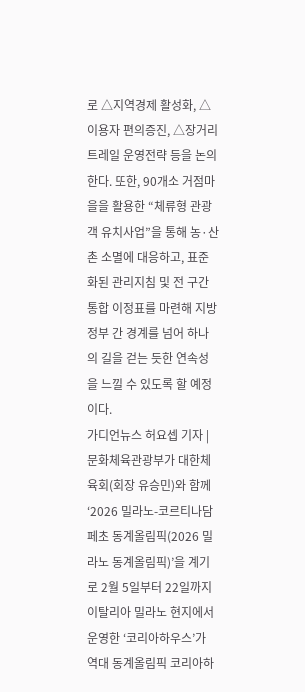로 △지역경제 활성화, △이용자 편의증진, △장거리 트레일 운영전략 등을 논의한다. 또한, 90개소 거점마을을 활용한 “체류형 관광객 유치사업”을 통해 농·산촌 소멸에 대응하고, 표준화된 관리지침 및 전 구간 통합 이정표를 마련해 지방정부 간 경계를 넘어 하나의 길을 걷는 듯한 연속성을 느낄 수 있도록 할 예정이다.
가디언뉴스 허요셉 기자 | 문화체육관광부가 대한체육회(회장 유승민)와 함께 ‘2026 밀라노-코르티나담페초 동계올림픽(2026 밀라노 동계올림픽)’을 계기로 2월 5일부터 22일까지 이탈리아 밀라노 현지에서 운영한 ‘코리아하우스’가 역대 동계올림픽 코리아하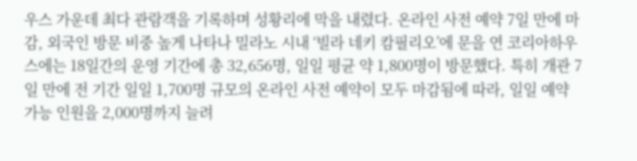우스 가운데 최다 관람객을 기록하며 성황리에 막을 내렸다. 온라인 사전 예약 7일 만에 마감, 외국인 방문 비중 높게 나타나 밀라노 시내 ‘빌라 네키 캄필리오’에 문을 연 코리아하우스에는 18일간의 운영 기간에 총 32,656명, 일일 평균 약 1,800명이 방문했다. 특히 개관 7일 만에 전 기간 일일 1,700명 규모의 온라인 사전 예약이 모두 마감됨에 따라, 일일 예약 가능 인원을 2,000명까지 늘려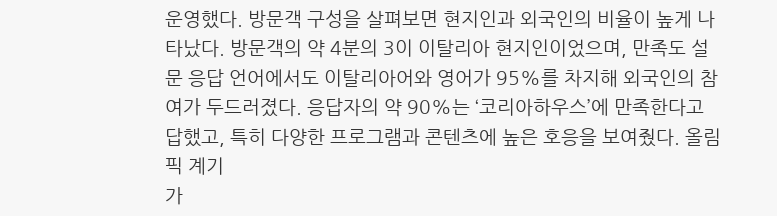운영했다. 방문객 구성을 살펴보면 현지인과 외국인의 비율이 높게 나타났다. 방문객의 약 4분의 3이 이탈리아 현지인이었으며, 만족도 설문 응답 언어에서도 이탈리아어와 영어가 95%를 차지해 외국인의 참여가 두드러졌다. 응답자의 약 90%는 ‘코리아하우스’에 만족한다고 답했고, 특히 다양한 프로그램과 콘텐츠에 높은 호응을 보여줬다. 올림픽 계기
가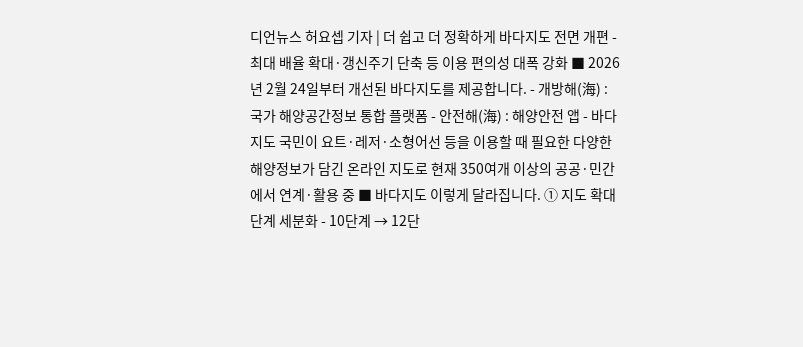디언뉴스 허요셉 기자 | 더 쉽고 더 정확하게 바다지도 전면 개편 - 최대 배율 확대·갱신주기 단축 등 이용 편의성 대폭 강화 ■ 2026년 2월 24일부터 개선된 바다지도를 제공합니다. - 개방해(海) : 국가 해양공간정보 통합 플랫폼 - 안전해(海) : 해양안전 앱 - 바다지도 국민이 요트·레저·소형어선 등을 이용할 때 필요한 다양한 해양정보가 담긴 온라인 지도로 현재 350여개 이상의 공공·민간에서 연계·활용 중 ■ 바다지도 이렇게 달라집니다. ① 지도 확대 단계 세분화 - 10단계 → 12단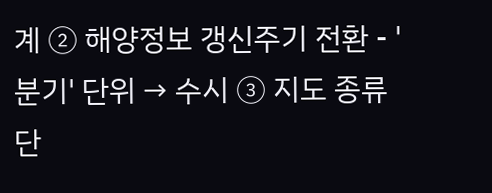계 ② 해양정보 갱신주기 전환 - '분기' 단위 → 수시 ③ 지도 종류 단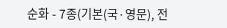순화 - 7종(기본(국·영문), 전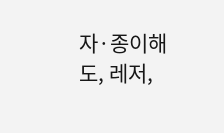자·종이해도, 레저,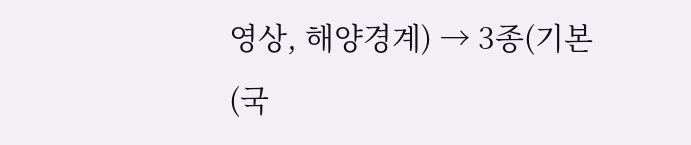영상, 해양경계) → 3종(기본(국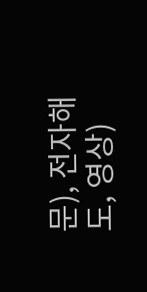문), 전자해도, 영상)